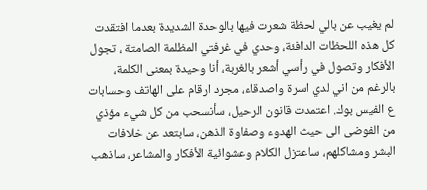لم يغيب عن بالي لحظة شعرت فيها بالوحدة الشديدة بعدما افتقدت كل هذه اللحظات الدافئة، وحدي في غرفتي المظلمة الصامتة ، تجول الأفكار وتصول في رأسي أشعر بالغربة، أنا وحيدة بمعنى الكلمة، بالرغم من اني لدي اسرة واصدقاء، مجرد ارقام على الهاتف وحسابات ع الفيس بوك. اعتمدت قانون الرحيل، سأنسحب من كل شيء مؤذي من الفوضى الى حيث الهدوء وصفاوة الذهن، سابتعد عن خلافات البشر ومشاكلهم، ساعتزل الكلام وعشوائية الأفكار والمشاعر، ساذهب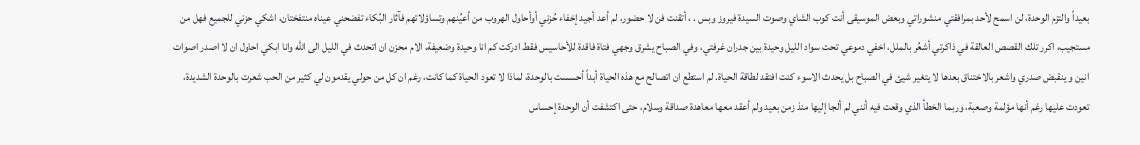بعيداً والتزم الوحدة، لن اسمح لأحد بمرافقتي منشوراتي وبعض الموسيقى أنت كوب الشاي وصوت السيدة فيروز وبس . ، أتقنت فن لا حضور، لم أعد أجيد إخفاء حُزني أوأحاول الهروب من أعيُنهم وتساؤلاتهم فآثار البُكاء تفضحني عيناه منتفختان، اشكي حزني للجميع فهل من مستجيب، اكرر تلك القصص العالقة في ذاكرتي أشعُر بالملل، اخفي دموعي تحت سواد الليل وحيدة بين جدران غرفتي، وفي الصباح يشرق وجهي فتاة فاقدة للأحاسيس فقط ادركت كم انا وحيدة وضعيفة، الام محزن ان اتحدث في الليل الى الله وانا ابكي احاول ان لا اصدر اصوات انين و ينقبض صدري واشعر بالاختناق بعدها لا يتغير شيئ في الصباح بل يحدث الاسوء كنت افتقد لطاقة الحياة. لم استطع ان اتصالح مع هذه الحياة أبداً أحسست بالوحدة، لماذا لا تعود الحياة كما كانت، رغم ان كل من حولي يقدمون لي كثير من الحب شعرت بالوحدة الشديدة، تعودت عليها رغم أنها مؤلمة وصعبة، وربما الخطأ الذي وقعت فيه أنني لم ألجا إليها منذ زمن بعيد ولم أعقد معها معاهدة صداقة وسلام، حتى اكتشفت أن الوحدة إحساس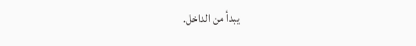يبدأ من الداخل.